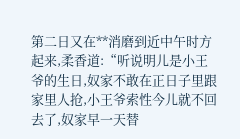第二日又在**消磨到近中午时方起来,柔香道:“听说明儿是小王爷的生日,奴家不敢在正日子里跟家里人抢,小王爷索性今儿就不回去了,奴家早一天替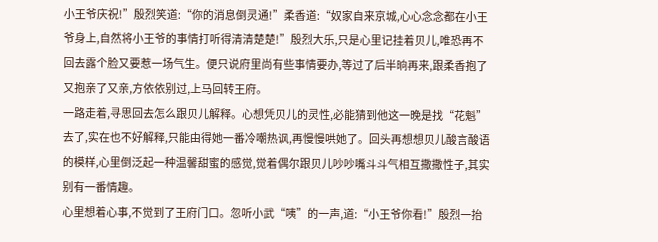小王爷庆祝!”殷烈笑道:“你的消息倒灵通!”柔香道:“奴家自来京城,心心念念都在小王爷身上,自然将小王爷的事情打听得清清楚楚!”殷烈大乐,只是心里记挂着贝儿,唯恐再不回去露个脸又要惹一场气生。便只说府里尚有些事情要办,等过了后半晌再来,跟柔香抱了又抱亲了又亲,方依依别过,上马回转王府。
一路走着,寻思回去怎么跟贝儿解释。心想凭贝儿的灵性,必能猜到他这一晚是找“花魁”去了,实在也不好解释,只能由得她一番冷嘲热讽,再慢慢哄她了。回头再想想贝儿酸言酸语的模样,心里倒泛起一种温馨甜蜜的感觉,觉着偶尔跟贝儿吵吵嘴斗斗气相互撒撒性子,其实别有一番情趣。
心里想着心事,不觉到了王府门口。忽听小武“咦”的一声,道:“小王爷你看!”殷烈一抬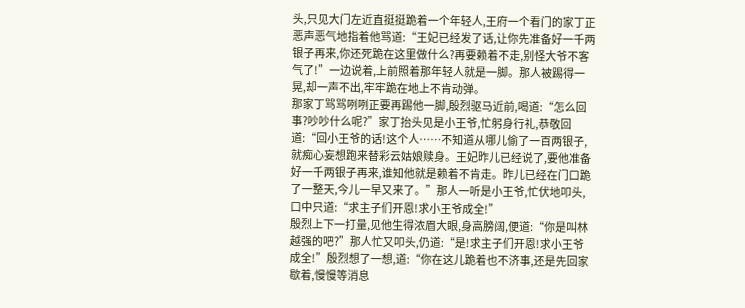头,只见大门左近直挺挺跪着一个年轻人,王府一个看门的家丁正恶声恶气地指着他骂道:“王妃已经发了话,让你先准备好一千两银子再来,你还死跪在这里做什么?再要赖着不走,别怪大爷不客气了!”一边说着,上前照着那年轻人就是一脚。那人被踢得一晃,却一声不出,牢牢跪在地上不肯动弹。
那家丁骂骂咧咧正要再踢他一脚,殷烈驱马近前,喝道:“怎么回事?吵吵什么呢?”家丁抬头见是小王爷,忙躬身行礼,恭敬回道:“回小王爷的话!这个人……不知道从哪儿偷了一百两银子,就痴心妄想跑来替彩云姑娘赎身。王妃昨儿已经说了,要他准备好一千两银子再来,谁知他就是赖着不肯走。昨儿已经在门口跪了一整天,今儿一早又来了。”那人一听是小王爷,忙伏地叩头,口中只道:“求主子们开恩!求小王爷成全!”
殷烈上下一打量,见他生得浓眉大眼,身高膀阔,便道:“你是叫林越强的吧?”那人忙又叩头,仍道:“是!求主子们开恩!求小王爷成全!”殷烈想了一想,道:“你在这儿跪着也不济事,还是先回家歇着,慢慢等消息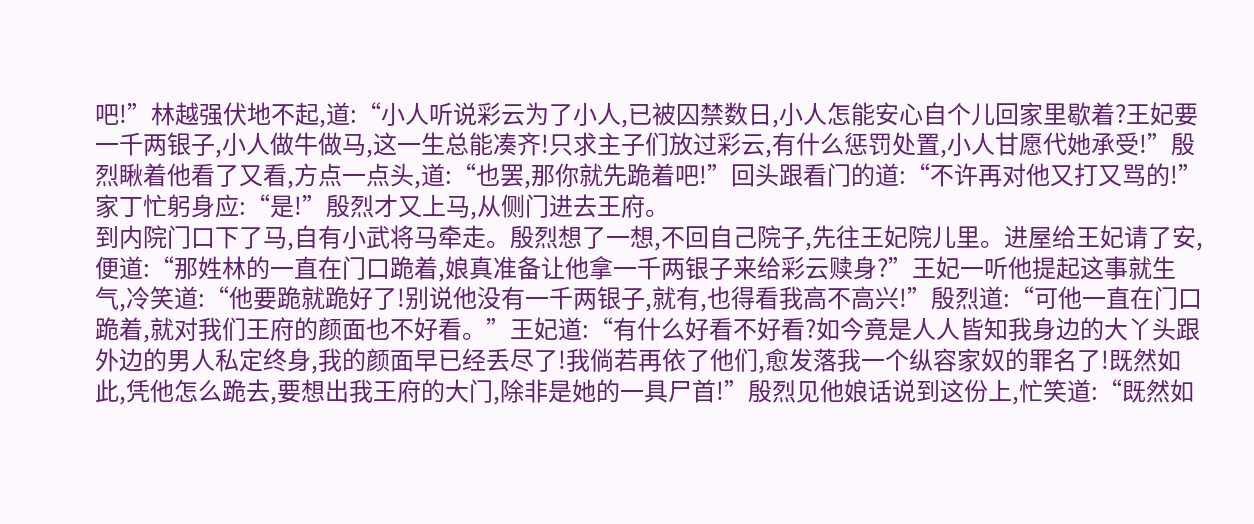吧!”林越强伏地不起,道:“小人听说彩云为了小人,已被囚禁数日,小人怎能安心自个儿回家里歇着?王妃要一千两银子,小人做牛做马,这一生总能凑齐!只求主子们放过彩云,有什么惩罚处置,小人甘愿代她承受!”殷烈瞅着他看了又看,方点一点头,道:“也罢,那你就先跪着吧!”回头跟看门的道:“不许再对他又打又骂的!”家丁忙躬身应:“是!”殷烈才又上马,从侧门进去王府。
到内院门口下了马,自有小武将马牵走。殷烈想了一想,不回自己院子,先往王妃院儿里。进屋给王妃请了安,便道:“那姓林的一直在门口跪着,娘真准备让他拿一千两银子来给彩云赎身?”王妃一听他提起这事就生气,冷笑道:“他要跪就跪好了!别说他没有一千两银子,就有,也得看我高不高兴!”殷烈道:“可他一直在门口跪着,就对我们王府的颜面也不好看。”王妃道:“有什么好看不好看?如今竟是人人皆知我身边的大丫头跟外边的男人私定终身,我的颜面早已经丢尽了!我倘若再依了他们,愈发落我一个纵容家奴的罪名了!既然如此,凭他怎么跪去,要想出我王府的大门,除非是她的一具尸首!”殷烈见他娘话说到这份上,忙笑道:“既然如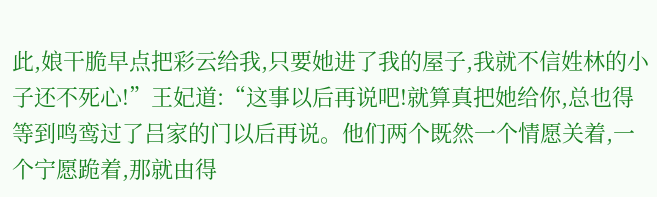此,娘干脆早点把彩云给我,只要她进了我的屋子,我就不信姓林的小子还不死心!”王妃道:“这事以后再说吧!就算真把她给你,总也得等到鸣鸾过了吕家的门以后再说。他们两个既然一个情愿关着,一个宁愿跪着,那就由得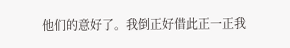他们的意好了。我倒正好借此正一正我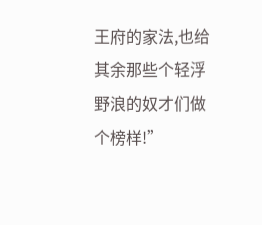王府的家法,也给其余那些个轻浮野浪的奴才们做个榜样!”